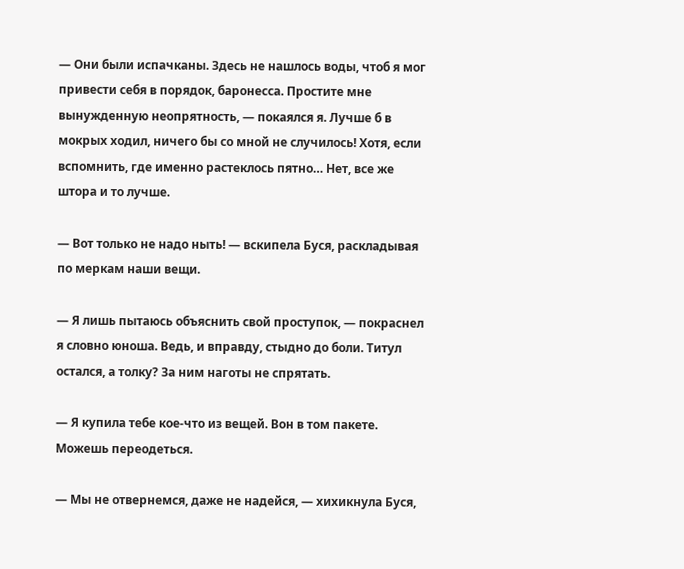— Они были испачканы. Здесь не нашлось воды, чтоб я мог привести себя в порядок, баронесса. Простите мне вынужденную неопрятность, — покаялся я. Лучше б в мокрых ходил, ничего бы со мной не случилось! Хотя, если вспомнить, где именно растеклось пятно… Нет, все же штора и то лучше.

— Вот только не надо ныть! — вскипела Буся, раскладывая по меркам наши вещи.

— Я лишь пытаюсь объяснить свой проступок, — покраснел я словно юноша. Ведь, и вправду, стыдно до боли. Титул остался, а толку? За ним наготы не спрятать.

— Я купила тебе кое-что из вещей. Вон в том пакете. Можешь переодеться.

— Мы не отвернемся, даже не надейся, — хихикнула Буся,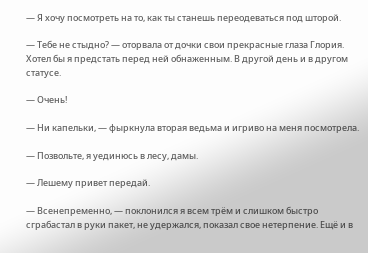— Я хочу посмотреть на то, как ты станешь переодеваться под шторой.

— Тебе не стыдно? — оторвала от дочки свои прекрасные глаза Глория. Хотел бы я предстать перед ней обнаженным. В другой день и в другом статусе.

— Очень!

— Ни капельки, — фыркнула вторая ведьма и игриво на меня посмотрела.

— Позвольте, я уединюсь в лесу, дамы.

— Лешему привет передай.

— Всенепременно, — поклонился я всем трём и слишком быстро сграбастал в руки пакет, не удержался, показал свое нетерпение. Ещё и в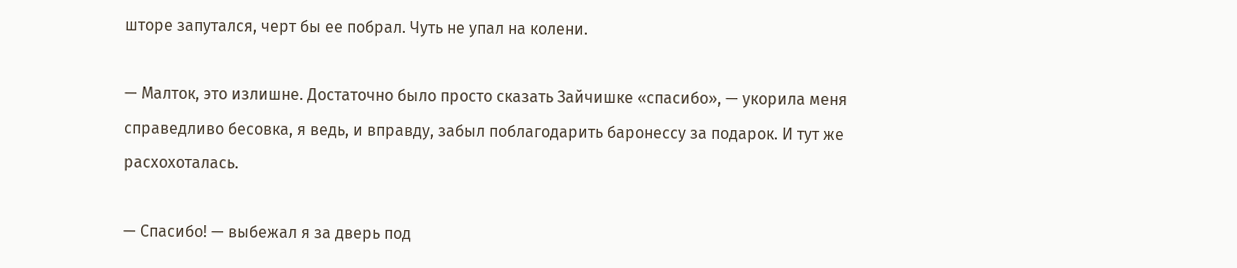шторе запутался, черт бы ее побрал. Чуть не упал на колени.

— Малток, это излишне. Достаточно было просто сказать Зайчишке «спасибо», — укорила меня справедливо бесовка, я ведь, и вправду, забыл поблагодарить баронессу за подарок. И тут же расхохоталась.

— Спасибо! — выбежал я за дверь под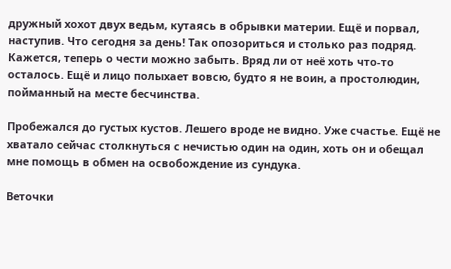дружный хохот двух ведьм, кутаясь в обрывки материи. Ещё и порвал, наступив. Что сегодня за день! Так опозориться и столько раз подряд. Кажется, теперь о чести можно забыть. Вряд ли от неё хоть что-то осталось. Ещё и лицо полыхает вовсю, будто я не воин, а простолюдин, пойманный на месте бесчинства.

Пробежался до густых кустов. Лешего вроде не видно. Уже счастье. Ещё не хватало сейчас столкнуться с нечистью один на один, хоть он и обещал мне помощь в обмен на освобождение из сундука.

Веточки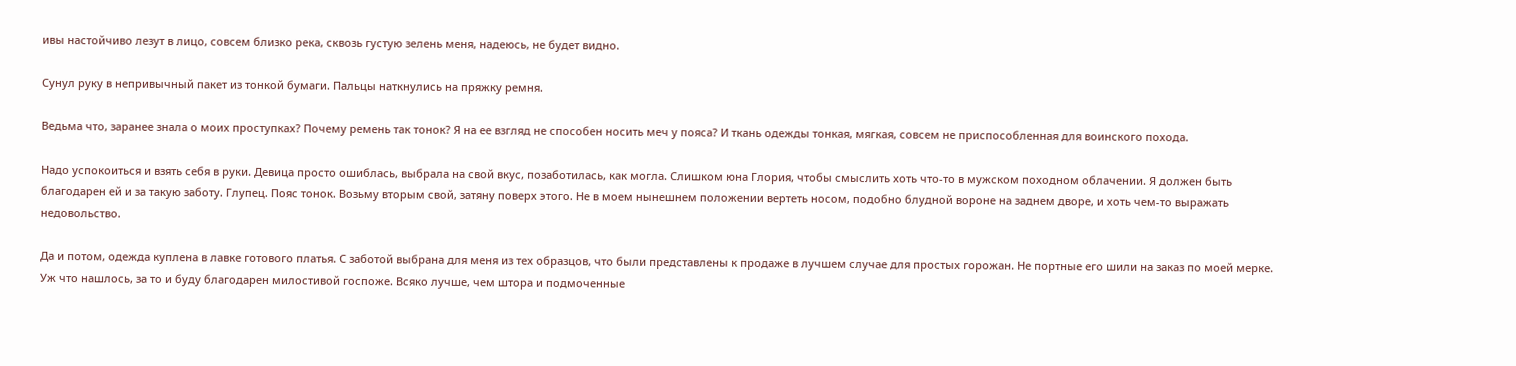ивы настойчиво лезут в лицо, совсем близко река, сквозь густую зелень меня, надеюсь, не будет видно.

Сунул руку в непривычный пакет из тонкой бумаги. Пальцы наткнулись на пряжку ремня.

Ведьма что, заранее знала о моих проступках? Почему ремень так тонок? Я на ее взгляд не способен носить меч у пояса? И ткань одежды тонкая, мягкая, совсем не приспособленная для воинского похода.

Надо успокоиться и взять себя в руки. Девица просто ошиблась, выбрала на свой вкус, позаботилась, как могла. Слишком юна Глория, чтобы смыслить хоть что-то в мужском походном облачении. Я должен быть благодарен ей и за такую заботу. Глупец. Пояс тонок. Возьму вторым свой, затяну поверх этого. Не в моем нынешнем положении вертеть носом, подобно блудной вороне на заднем дворе, и хоть чем-то выражать недовольство.

Да и потом, одежда куплена в лавке готового платья. С заботой выбрана для меня из тех образцов, что были представлены к продаже в лучшем случае для простых горожан. Не портные его шили на заказ по моей мерке. Уж что нашлось, за то и буду благодарен милостивой госпоже. Всяко лучше, чем штора и подмоченные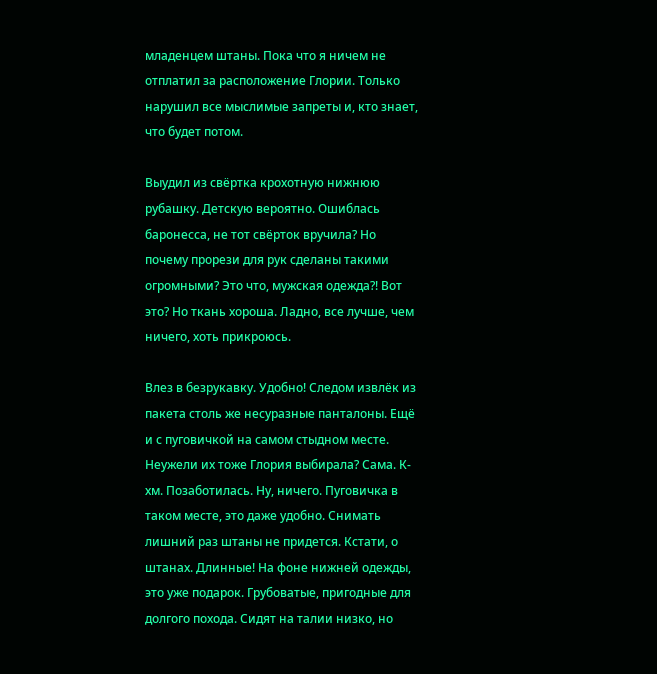младенцем штаны. Пока что я ничем не отплатил за расположение Глории. Только нарушил все мыслимые запреты и, кто знает, что будет потом.

Выудил из свёртка крохотную нижнюю рубашку. Детскую вероятно. Ошиблась баронесса, не тот свёрток вручила? Но почему прорези для рук сделаны такими огромными? Это что, мужская одежда?! Вот это? Но ткань хороша. Ладно, все лучше, чем ничего, хоть прикроюсь.

Влез в безрукавку. Удобно! Следом извлёк из пакета столь же несуразные панталоны. Ещё и с пуговичкой на самом стыдном месте. Неужели их тоже Глория выбирала? Сама. К-хм. Позаботилась. Ну, ничего. Пуговичка в таком месте, это даже удобно. Снимать лишний раз штаны не придется. Кстати, о штанах. Длинные! На фоне нижней одежды, это уже подарок. Грубоватые, пригодные для долгого похода. Сидят на талии низко, но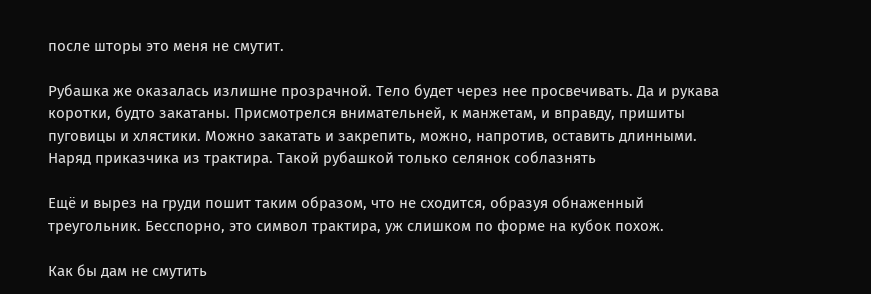после шторы это меня не смутит.

Рубашка же оказалась излишне прозрачной. Тело будет через нее просвечивать. Да и рукава коротки, будто закатаны. Присмотрелся внимательней, к манжетам, и вправду, пришиты пуговицы и хлястики. Можно закатать и закрепить, можно, напротив, оставить длинными. Наряд приказчика из трактира. Такой рубашкой только селянок соблазнять

Ещё и вырез на груди пошит таким образом, что не сходится, образуя обнаженный треугольник. Бесспорно, это символ трактира, уж слишком по форме на кубок похож.

Как бы дам не смутить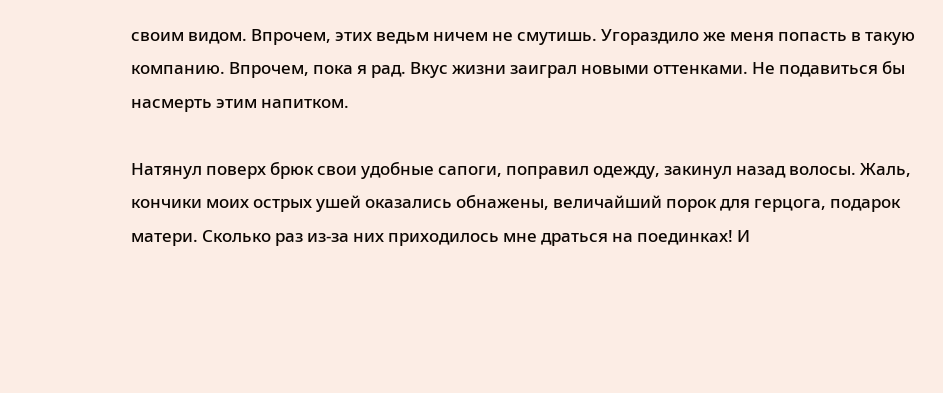своим видом. Впрочем, этих ведьм ничем не смутишь. Угораздило же меня попасть в такую компанию. Впрочем, пока я рад. Вкус жизни заиграл новыми оттенками. Не подавиться бы насмерть этим напитком.

Натянул поверх брюк свои удобные сапоги, поправил одежду, закинул назад волосы. Жаль, кончики моих острых ушей оказались обнажены, величайший порок для герцога, подарок матери. Сколько раз из-за них приходилось мне драться на поединках! И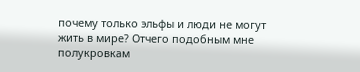почему только эльфы и люди не могут жить в мире? Отчего подобным мне полукровкам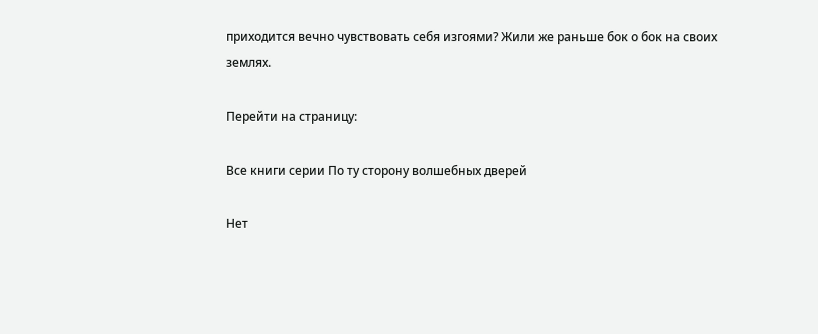приходится вечно чувствовать себя изгоями? Жили же раньше бок о бок на своих землях.

Перейти на страницу:

Все книги серии По ту сторону волшебных дверей

Нет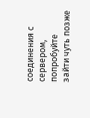соединения с сервером, попробуйте зайти чуть позже